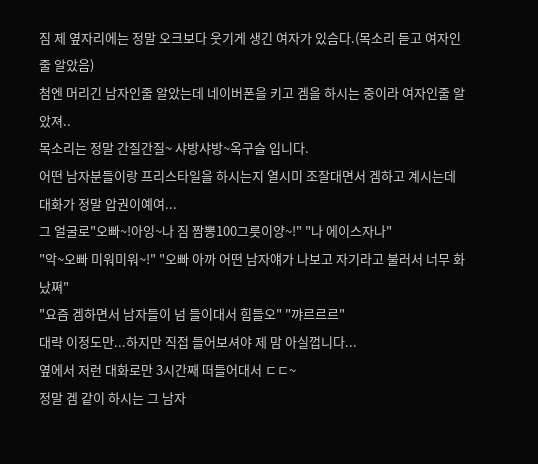짐 제 옆자리에는 정말 오크보다 웃기게 생긴 여자가 있슴다.(목소리 듣고 여자인줄 알았음)
첨엔 머리긴 남자인줄 알았는데 네이버폰을 키고 겜을 하시는 중이라 여자인줄 알았져..
목소리는 정말 간질간질~ 샤방샤방~옥구슬 입니다.
어떤 남자분들이랑 프리스타일을 하시는지 열시미 조잘대면서 겜하고 계시는데
대화가 정말 압권이예여...
그 얼굴로"오빠~!아잉~나 짐 짬뽕100그릇이양~!" "나 에이스자나"
"악~오빠 미워미워~!" "오빠 아까 어떤 남자얘가 나보고 자기라고 불러서 너무 화났쪄"
"요즘 겜하면서 남자들이 넘 들이대서 힘들오" "꺄르르르"
대략 이정도만...하지만 직접 들어보셔야 제 맘 아실껍니다...
옆에서 저런 대화로만 3시간째 떠들어대서 ㄷㄷ~
정말 겜 같이 하시는 그 남자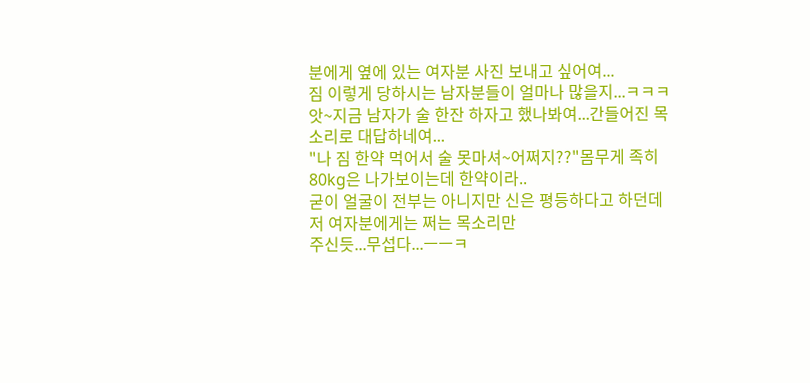분에게 옆에 있는 여자분 사진 보내고 싶어여...
짐 이렇게 당하시는 남자분들이 얼마나 많을지...ㅋㅋㅋ
앗~지금 남자가 술 한잔 하자고 했나봐여...간들어진 목소리로 대답하네여...
"나 짐 한약 먹어서 술 못마셔~어쩌지??"몸무게 족히80kg은 나가보이는데 한약이라..
굳이 얼굴이 전부는 아니지만 신은 평등하다고 하던데 저 여자분에게는 쩌는 목소리만
주신듯...무섭다...ㅡㅡㅋ